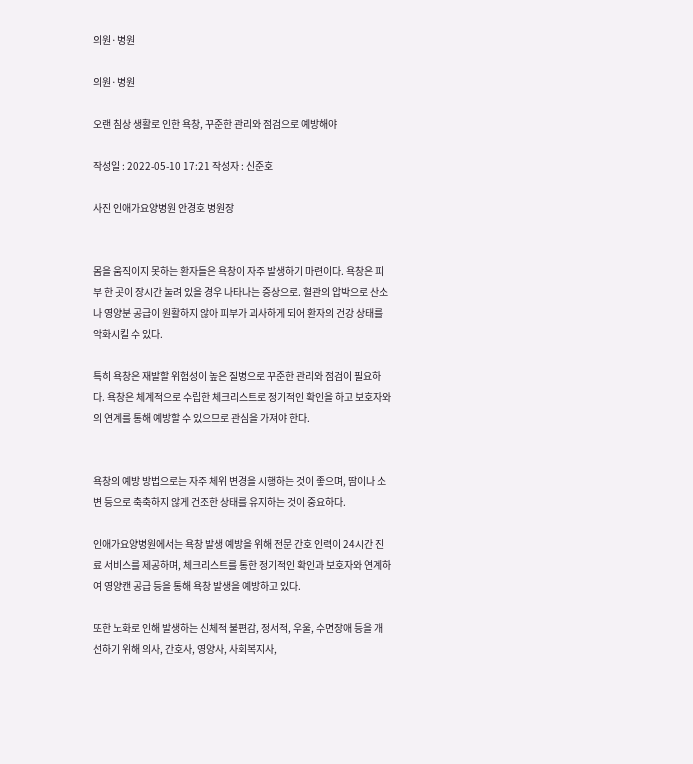의원·병원

의원·병원

오랜 침상 생활로 인한 욕창, 꾸준한 관리와 점검으로 예방해야

작성일 : 2022-05-10 17:21 작성자 : 신준호

사진 인애가요양병원 안경호 병원장


몸을 움직이지 못하는 환자들은 욕창이 자주 발생하기 마련이다. 욕창은 피부 한 곳이 장시간 눌려 있을 경우 나타나는 증상으로. 혈관의 압박으로 산소나 영양분 공급이 원활하지 않아 피부가 괴사하게 되어 환자의 건강 상태를 악화시킬 수 있다.

특히 욕창은 재발할 위험성이 높은 질병으로 꾸준한 관리와 점검이 필요하다. 욕창은 체계적으로 수립한 체크리스트로 정기적인 확인을 하고 보호자와의 연계를 통해 예방할 수 있으므로 관심을 가져야 한다.


욕창의 예방 방법으로는 자주 체위 변경을 시행하는 것이 좋으며, 땀이나 소변 등으로 축축하지 않게 건조한 상태를 유지하는 것이 중요하다.

인애가요양병원에서는 욕창 발생 예방을 위해 전문 간호 인력이 24시간 진료 서비스를 제공하며, 체크리스트를 통한 정기적인 확인과 보호자와 연계하여 영양캔 공급 등을 통해 욕창 발생을 예방하고 있다.

또한 노화로 인해 발생하는 신체적 불편감, 정서적, 우울, 수면장애 등을 개선하기 위해 의사, 간호사, 영양사, 사회복지사,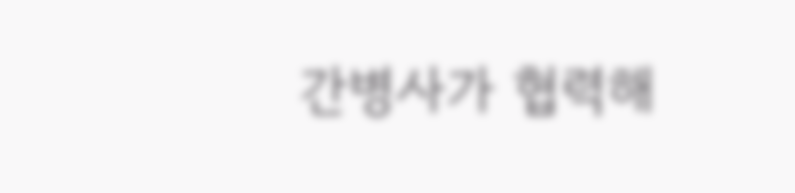간병사가 협력해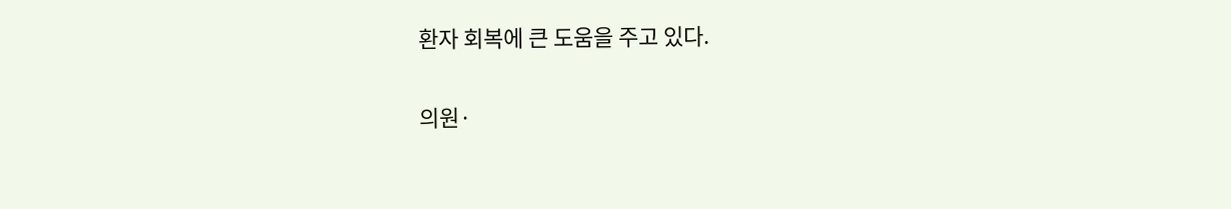환자 회복에 큰 도움을 주고 있다.


의원·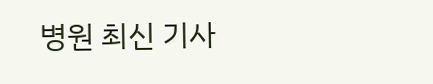병원 최신 기사